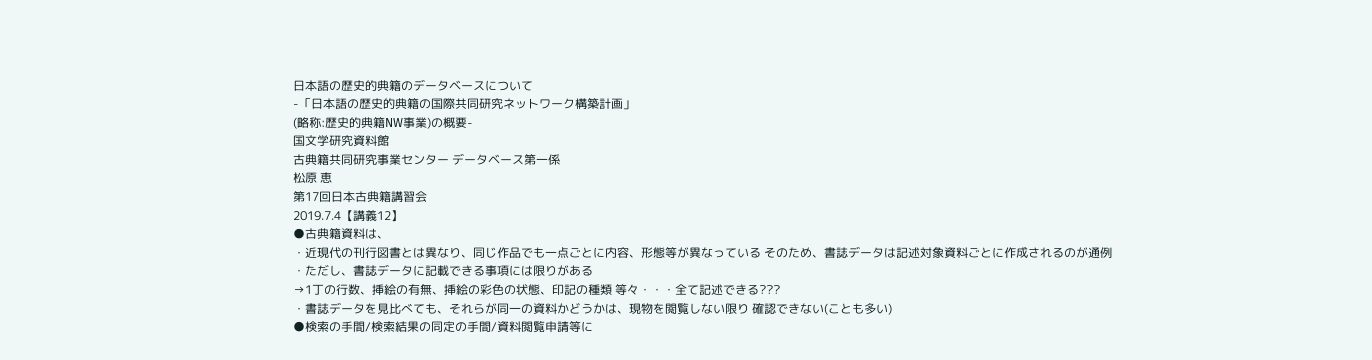日本語の歴史的典籍のデータベースについて
-「日本語の歴史的典籍の国際共同研究ネットワーク構築計画」
(略称:歴史的典籍NW事業)の概要-
国文学研究資料館
古典籍共同研究事業センター データベース第一係
松原 恵
第17回日本古典籍講習会
2019.7.4【講義12】
●古典籍資料は、
・近現代の刊行図書とは異なり、同じ作品でも一点ごとに内容、形態等が異なっている そのため、書誌データは記述対象資料ごとに作成されるのが通例
・ただし、書誌データに記載できる事項には限りがある
→1丁の行数、挿絵の有無、挿絵の彩色の状態、印記の種類 等々・・・全て記述できる???
・書誌データを見比べても、それらが同一の資料かどうかは、現物を閲覧しない限り 確認できない(ことも多い)
●検索の手間/検索結果の同定の手間/資料閲覧申請等に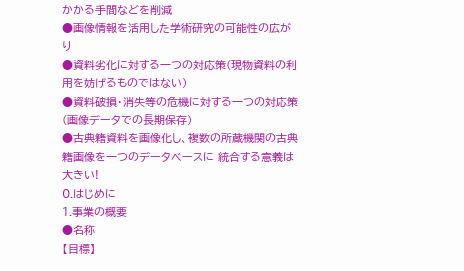かかる手間などを削減
●画像情報を活用した学術研究の可能性の広がり
●資料劣化に対する一つの対応策(現物資料の利用を妨げるものではない)
●資料破損・消失等の危機に対する一つの対応策(画像データでの⾧期保存)
●古典籍資料を画像化し、複数の所蔵機関の古典籍画像を一つのデータベースに 統合する意義は大きい!
0.はじめに
1.事業の概要
●名称
【目標】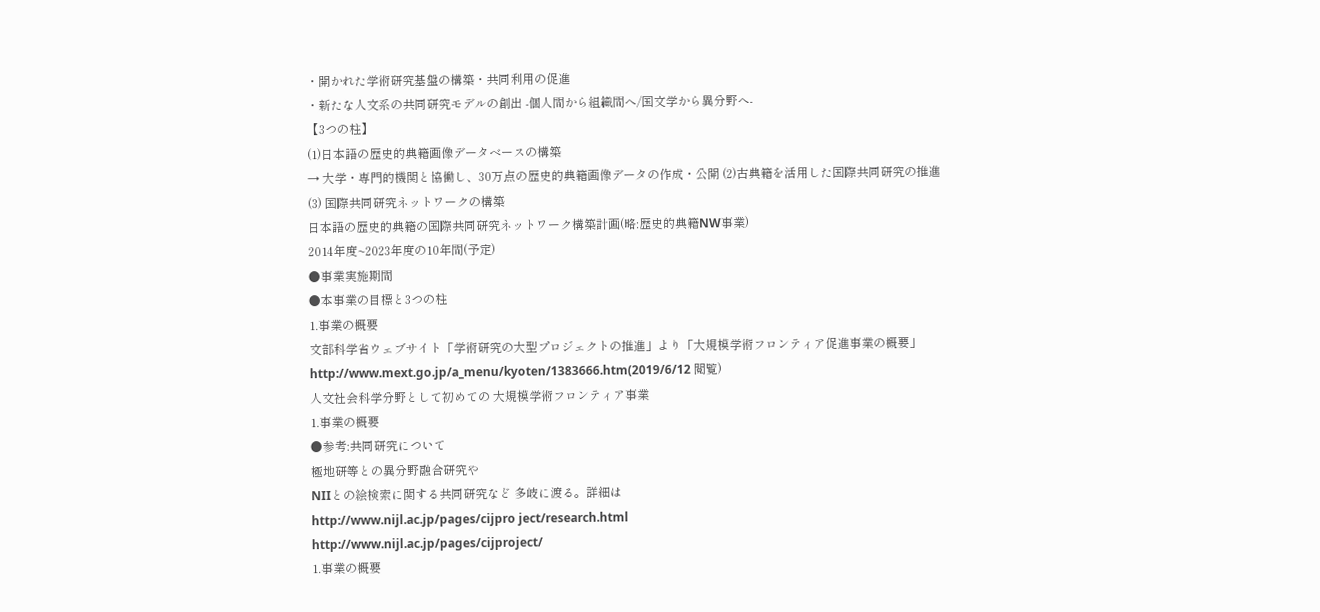・開かれた学術研究基盤の構築・共同利用の促進
・新たな人文系の共同研究モデルの創出 -個人間から組織間へ/国文学から異分野へ-
【3つの柱】
(1)日本語の歴史的典籍画像データベースの構築
→ 大学・専門的機関と協働し、30万点の歴史的典籍画像データの作成・公開 (2)古典籍を活用した国際共同研究の推進
(3) 国際共同研究ネットワークの構築
日本語の歴史的典籍の国際共同研究ネットワーク構築計画(略:歴史的典籍NW事業)
2014年度~2023年度の10年間(予定)
●事業実施期間
●本事業の目標と3つの柱
1.事業の概要
文部科学省ウェブサイト「学術研究の大型プロジェクトの推進」より「大規模学術フロンティア促進事業の概要」
http://www.mext.go.jp/a_menu/kyoten/1383666.htm(2019/6/12 閲覧)
人文社会科学分野として初めての 大規模学術フロンティア事業
1.事業の概要
●参考:共同研究について
極地研等との異分野融合研究や
NIIとの絵検索に関する共同研究など 多岐に渡る。詳細は
http://www.nijl.ac.jp/pages/cijpro ject/research.html
http://www.nijl.ac.jp/pages/cijproject/
1.事業の概要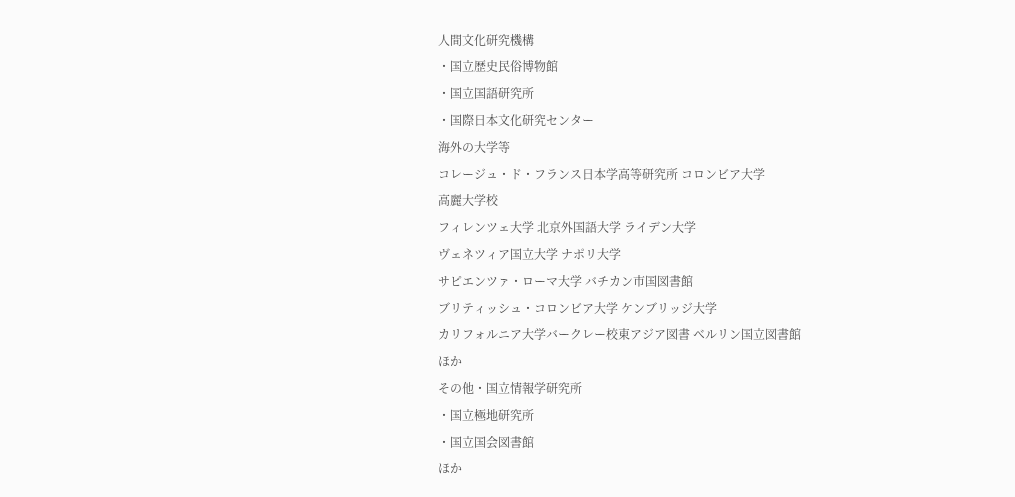人間文化研究機構
・国立歴史民俗博物館
・国立国語研究所
・国際日本文化研究センター
海外の大学等
コレージュ・ド・フランス日本学高等研究所 コロンビア大学
高麗大学校
フィレンツェ大学 北京外国語大学 ライデン大学
ヴェネツィア国立大学 ナポリ大学
サピエンツァ・ローマ大学 バチカン市国図書館
ブリティッシュ・コロンビア大学 ケンブリッジ大学
カリフォルニア大学バークレー校東アジア図書 ベルリン国立図書館
ほか
その他・国立情報学研究所
・国立極地研究所
・国立国会図書館
ほか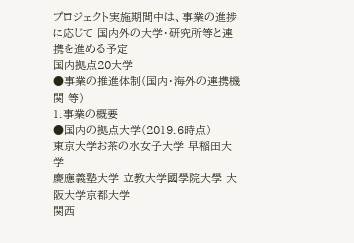プロジェクト実施期間中は、事業の進捗に応じて 国内外の大学・研究所等と連携を進める予定
国内拠点20大学
●事業の推進体制(国内・海外の連携機関 等)
1.事業の概要
●国内の拠点大学(2019.6時点)
東京大学お茶の水女子大学 早稲田大学
慶應義塾大学 立教大学國學院大學 大阪大学京都大学
関西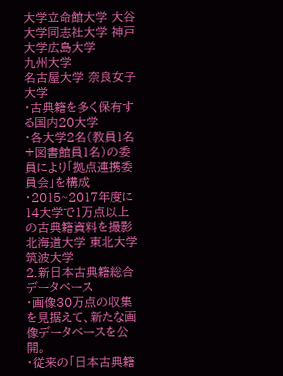大学立命館大学 大谷大学同志社大学 神戸大学広島大学
九州大学
名古屋大学 奈良女子大学
・古典籍を多く保有する国内20大学
・各大学2名(教員1名+図書館員1名)の委員により「拠点連携委員会」を構成
・2015~2017年度に14大学で1万点以上の古典籍資料を撮影
北海道大学 東北大学筑波大学
2.新日本古典籍総合データベース
・画像30万点の収集を見据えて、新たな画像データベースを公開。
・従来の「日本古典籍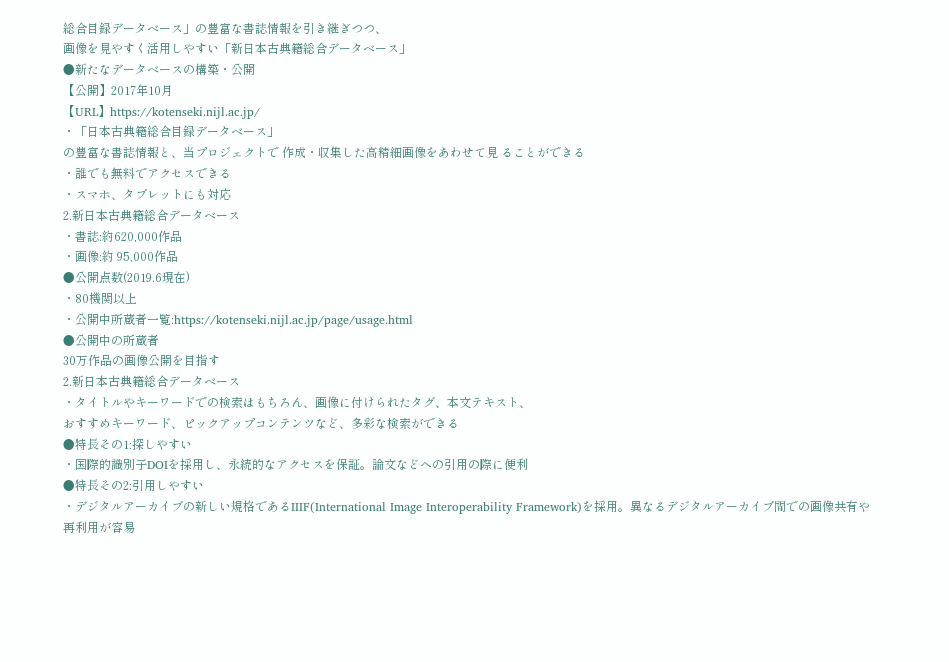総合目録データベース」の豊富な書誌情報を引き継ぎつつ、
画像を見やすく活用しやすい「新日本古典籍総合データベース」
●新たなデータベースの構築・公開
【公開】2017年10月
【URL】https://kotenseki.nijl.ac.jp/
・「日本古典籍総合目録データベース」
の豊富な書誌情報と、当プロジェクトで 作成・収集した高精細画像をあわせて見 ることができる
・誰でも無料でアクセスできる
・スマホ、タブレットにも対応
2.新日本古典籍総合データベース
・書誌:約620,000作品
・画像:約 95,000作品
●公開点数(2019.6現在)
・80機関以上
・公開中所蔵者一覧:https://kotenseki.nijl.ac.jp/page/usage.html
●公開中の所蔵者
30万作品の画像公開を目指す
2.新日本古典籍総合データベース
・タイトルやキーワードでの検索はもちろん、画像に付けられたタグ、本文テキスト、
おすすめキーワード、ピックアップコンテンツなど、多彩な検索ができる
●特⾧その1:探しやすい
・国際的識別子DOIを採用し、永続的なアクセスを保証。論文などへの引用の際に便利
●特⾧その2:引用しやすい
・デジタルアーカイブの新しい規格であるIIIF(International Image Interoperability Framework)を採用。異なるデジタルアーカイブ間での画像共有や再利用が容易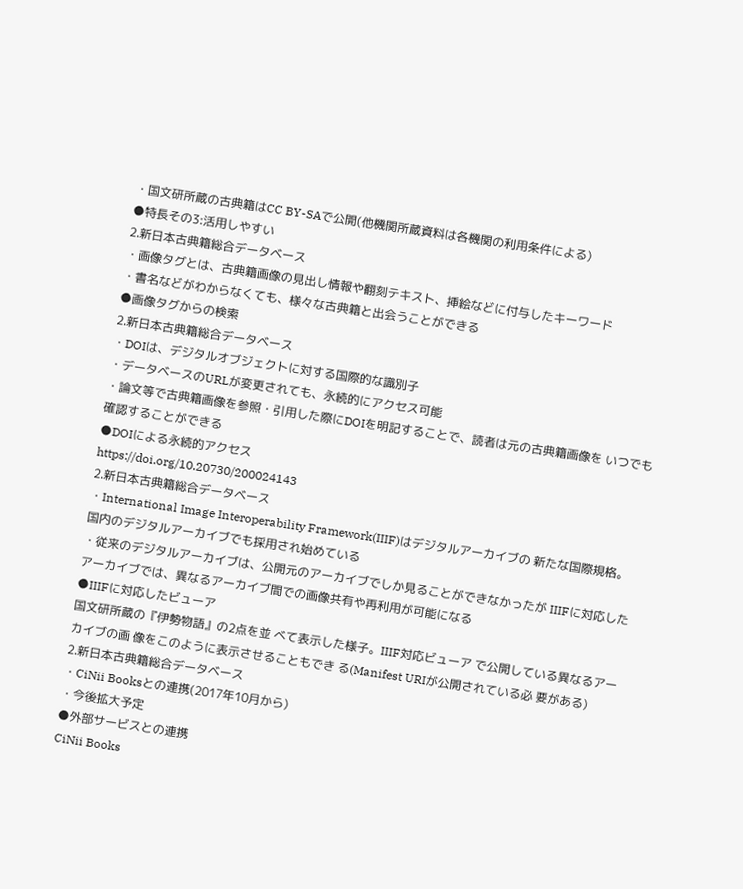・国文研所蔵の古典籍はCC BY-SAで公開(他機関所蔵資料は各機関の利用条件による)
●特⾧その3:活用しやすい
2.新日本古典籍総合データベース
・画像タグとは、古典籍画像の見出し情報や翻刻テキスト、挿絵などに付与したキーワード
・書名などがわからなくても、様々な古典籍と出会うことができる
●画像タグからの検索
2.新日本古典籍総合データベース
・DOIは、デジタルオブジェクトに対する国際的な識別子
・データベースのURLが変更されても、永続的にアクセス可能
・論文等で古典籍画像を参照・引用した際にDOIを明記することで、読者は元の古典籍画像を いつでも確認することができる
●DOIによる永続的アクセス
https://doi.org/10.20730/200024143
2.新日本古典籍総合データベース
・International Image Interoperability Framework(IIIF)はデジタルアーカイブの 新たな国際規格。国内のデジタルアーカイブでも採用され始めている
・従来のデジタルアーカイブは、公開元のアーカイブでしか見ることができなかったが IIIFに対応したアーカイブでは、異なるアーカイブ間での画像共有や再利用が可能になる
●IIIFに対応したビューア
国文研所蔵の『伊勢物語』の2点を並 べて表示した様子。IIIF対応ビューア で公開している異なるアーカイブの画 像をこのように表示させることもでき る(Manifest URIが公開されている必 要がある)
2.新日本古典籍総合データベース
・CiNii Booksとの連携(2017年10月から)
・今後拡大予定
●外部サービスとの連携
CiNii Books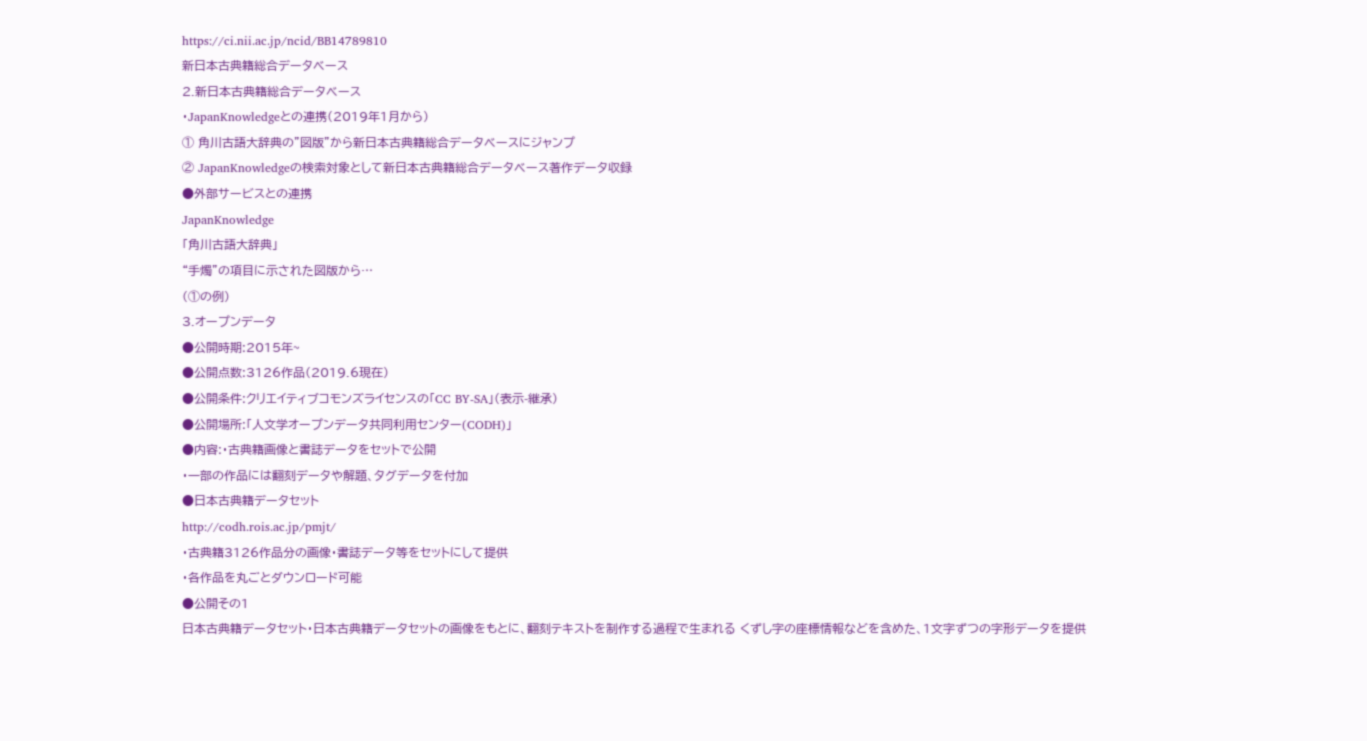https://ci.nii.ac.jp/ncid/BB14789810
新日本古典籍総合データベース
2.新日本古典籍総合データベース
・JapanKnowledgeとの連携(2019年1月から)
① 角川古語大辞典の”図版”から新日本古典籍総合データベースにジャンプ
② JapanKnowledgeの検索対象として新日本古典籍総合データベース著作データ収録
●外部サービスとの連携
JapanKnowledge
「角川古語大辞典」
“手燭”の項目に示された図版から…
(①の例)
3.オープンデータ
●公開時期:2015年~
●公開点数:3126作品(2019.6現在)
●公開条件:クリエイティブコモンズライセンスの「CC BY-SA」(表示-継承)
●公開場所:「人文学オープンデータ共同利用センター(CODH)」
●内容:・古典籍画像と書誌データをセットで公開
・一部の作品には翻刻データや解題、タグデータを付加
●日本古典籍データセット
http://codh.rois.ac.jp/pmjt/
・古典籍3126作品分の画像・書誌データ等をセットにして提供
・各作品を丸ごとダウンロード可能
●公開その1
日本古典籍データセット・日本古典籍データセットの画像をもとに、翻刻テキストを制作する過程で生まれる くずし字の座標情報などを含めた、1文字ずつの字形データを提供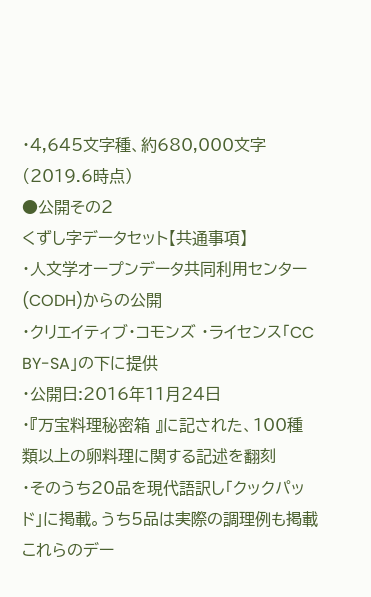・4,645文字種、約680,000文字(2019.6時点)
●公開その2
くずし字データセット【共通事項】
・人文学オープンデータ共同利用センター(CODH)からの公開
・クリエイティブ・コモンズ ・ライセンス「CC BY-SA」の下に提供
・公開日:2016年11月24日
・『万宝料理秘密箱 』に記された、100種類以上の卵料理に関する記述を翻刻
・そのうち20品を現代語訳し「クックパッド」に掲載。うち5品は実際の調理例も掲載 これらのデー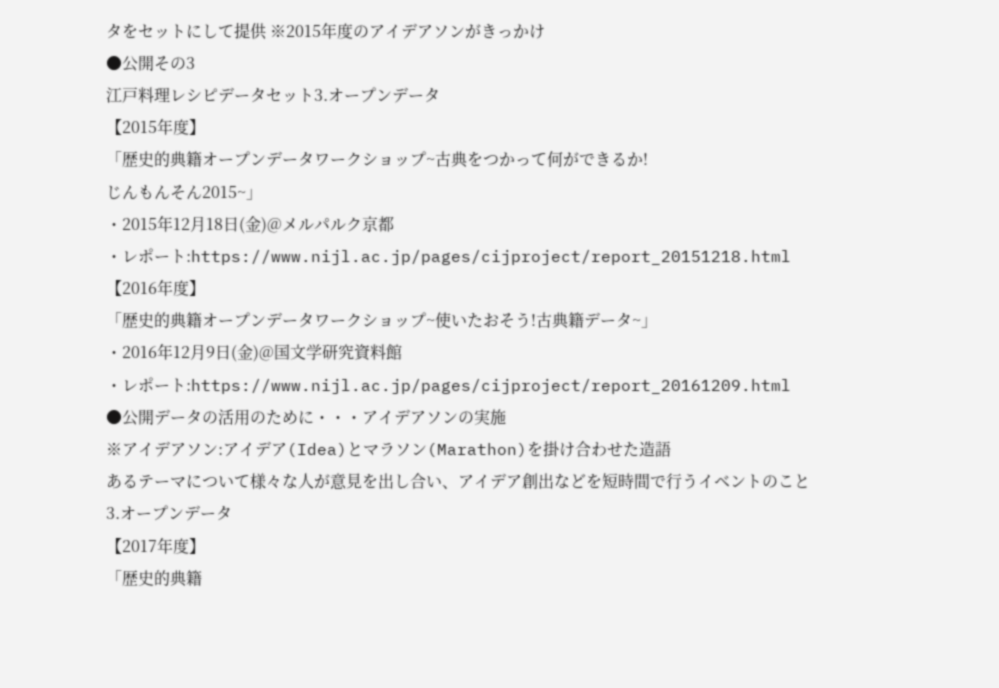タをセットにして提供 ※2015年度のアイデアソンがきっかけ
●公開その3
江戸料理レシピデータセット3.オープンデータ
【2015年度】
「歴史的典籍オープンデータワークショップ~古典をつかって何ができるか!
じんもんそん2015~」
・2015年12月18日(金)@メルパルク京都
・レポート:https://www.nijl.ac.jp/pages/cijproject/report_20151218.html
【2016年度】
「歴史的典籍オープンデータワークショップ~使いたおそう!古典籍データ~」
・2016年12月9日(金)@国文学研究資料館
・レポート:https://www.nijl.ac.jp/pages/cijproject/report_20161209.html
●公開データの活用のために・・・アイデアソンの実施
※アイデアソン:アイデア(Idea)とマラソン(Marathon)を掛け合わせた造語
あるテーマについて様々な人が意見を出し合い、アイデア創出などを短時間で行うイベントのこと
3.オープンデータ
【2017年度】
「歴史的典籍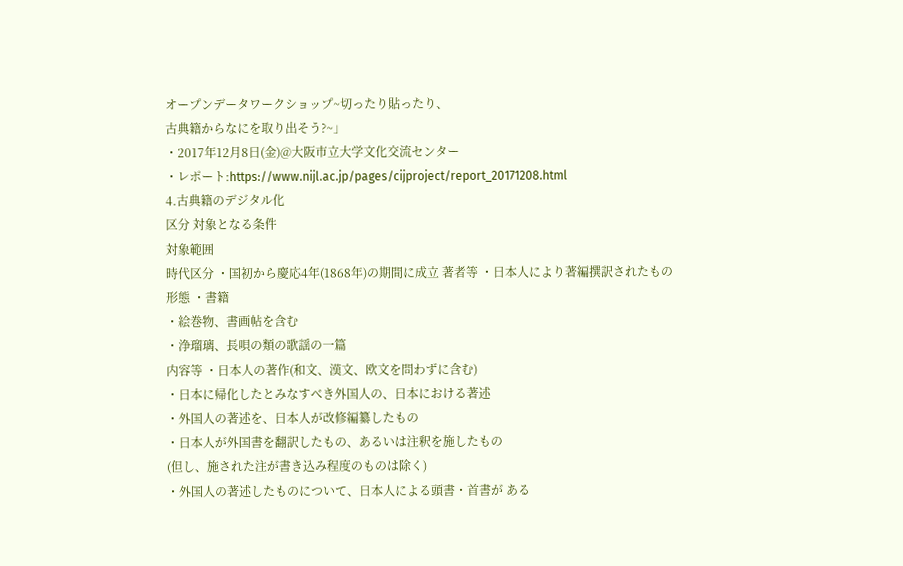オープンデータワークショップ~切ったり貼ったり、
古典籍からなにを取り出そう?~」
・2017年12月8日(金)@大阪市立大学文化交流センター
・レポート:https://www.nijl.ac.jp/pages/cijproject/report_20171208.html
4.古典籍のデジタル化
区分 対象となる条件
対象範囲
時代区分 ・国初から慶応4年(1868年)の期間に成立 著者等 ・日本人により著編撰訳されたもの
形態 ・書籍
・絵巻物、書画帖を含む
・浄瑠璃、⾧唄の類の歌謡の一篇
内容等 ・日本人の著作(和文、漢文、欧文を問わずに含む)
・日本に帰化したとみなすべき外国人の、日本における著述
・外国人の著述を、日本人が改修編纂したもの
・日本人が外国書を翻訳したもの、あるいは注釈を施したもの
(但し、施された注が書き込み程度のものは除く)
・外国人の著述したものについて、日本人による頭書・首書が ある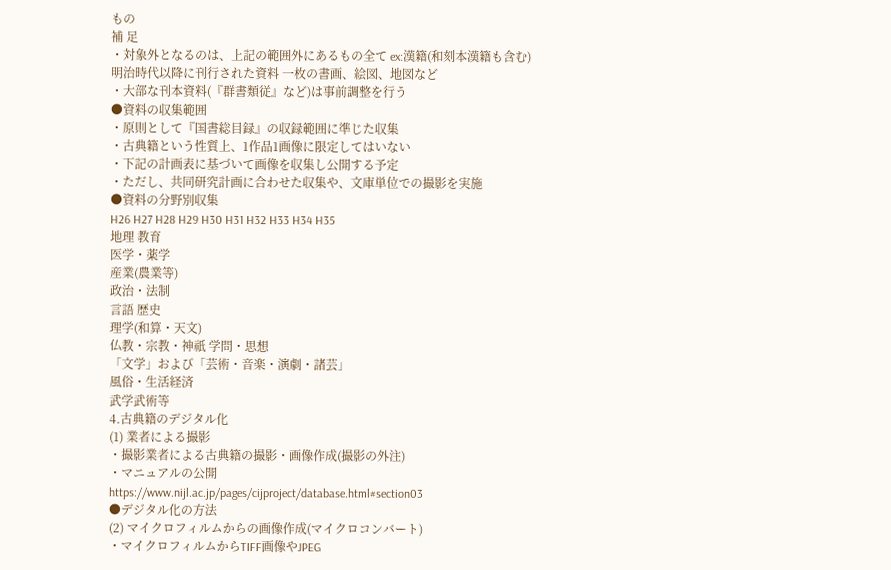もの
補 足
・対象外となるのは、上記の範囲外にあるもの全て ex:漢籍(和刻本漢籍も含む)
明治時代以降に刊行された資料 一枚の書画、絵図、地図など
・大部な刊本資料(『群書類従』など)は事前調整を行う
●資料の収集範囲
・原則として『国書総目録』の収録範囲に準じた収集
・古典籍という性質上、1作品1画像に限定してはいない
・下記の計画表に基づいて画像を収集し公開する予定
・ただし、共同研究計画に合わせた収集や、文庫単位での撮影を実施
●資料の分野別収集
H26 H27 H28 H29 H30 H31 H32 H33 H34 H35
地理 教育
医学・薬学
産業(農業等)
政治・法制
言語 歴史
理学(和算・天文)
仏教・宗教・神祇 学問・思想
「文学」および「芸術・音楽・演劇・諸芸」
風俗・生活経済
武学武術等
4.古典籍のデジタル化
(1) 業者による撮影
・撮影業者による古典籍の撮影・画像作成(撮影の外注)
・マニュアルの公開
https://www.nijl.ac.jp/pages/cijproject/database.html#section03
●デジタル化の方法
(2) マイクロフィルムからの画像作成(マイクロコンバート)
・マイクロフィルムからTIFF画像やJPEG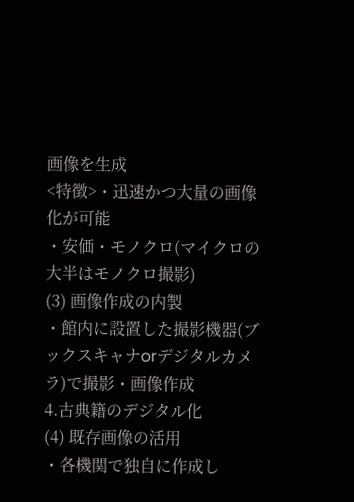画像を生成
<特徴>・迅速かつ大量の画像化が可能
・安価・モノクロ(マイクロの大半はモノクロ撮影)
(3) 画像作成の内製
・館内に設置した撮影機器(ブックスキャナorデジタルカメラ)で撮影・画像作成
4.古典籍のデジタル化
(4) 既存画像の活用
・各機関で独自に作成し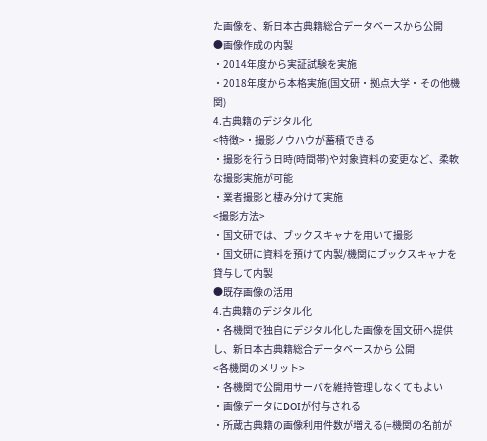た画像を、新日本古典籍総合データベースから公開
●画像作成の内製
・2014年度から実証試験を実施
・2018年度から本格実施(国文研・拠点大学・その他機関)
4.古典籍のデジタル化
<特徴>・撮影ノウハウが蓄積できる
・撮影を行う日時(時間帯)や対象資料の変更など、柔軟な撮影実施が可能
・業者撮影と棲み分けて実施
<撮影方法>
・国文研では、ブックスキャナを用いて撮影
・国文研に資料を預けて内製/機関にブックスキャナを貸与して内製
●既存画像の活用
4.古典籍のデジタル化
・各機関で独自にデジタル化した画像を国文研へ提供し、新日本古典籍総合データベースから 公開
<各機関のメリット>
・各機関で公開用サーバを維持管理しなくてもよい
・画像データにDOIが付与される
・所蔵古典籍の画像利用件数が増える(=機関の名前が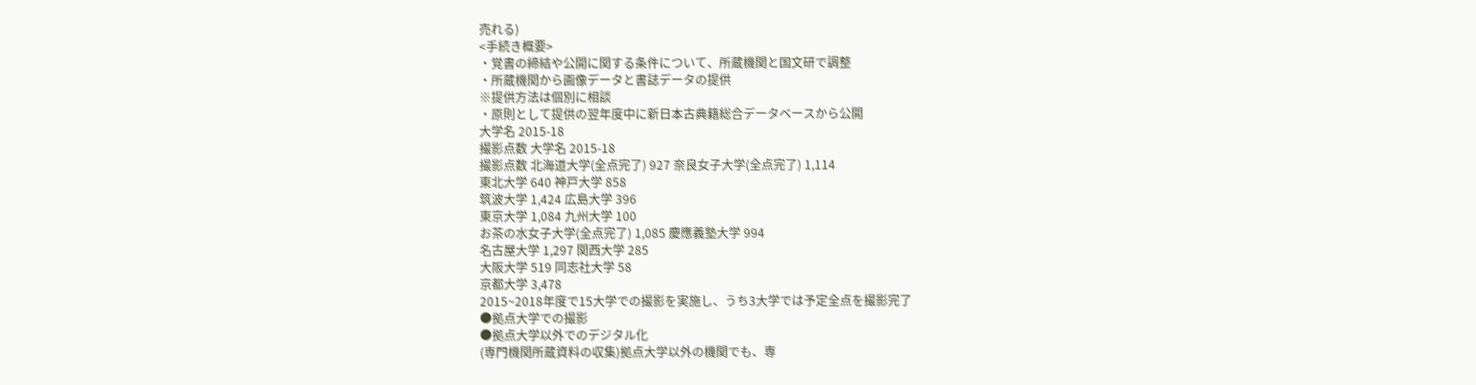売れる)
<手続き概要>
・覚書の締結や公開に関する条件について、所蔵機関と国文研で調整
・所蔵機関から画像データと書誌データの提供
※提供方法は個別に相談
・原則として提供の翌年度中に新日本古典籍総合データベースから公開
大学名 2015-18
撮影点数 大学名 2015-18
撮影点数 北海道大学(全点完了) 927 奈良女子大学(全点完了) 1,114
東北大学 640 神戸大学 858
筑波大学 1,424 広島大学 396
東京大学 1,084 九州大学 100
お茶の水女子大学(全点完了) 1,085 慶應義塾大学 994
名古屋大学 1,297 関西大学 285
大阪大学 519 同志社大学 58
京都大学 3,478
2015~2018年度で15大学での撮影を実施し、うち3大学では予定全点を撮影完了
●拠点大学での撮影
●拠点大学以外でのデジタル化
(専門機関所蔵資料の収集)拠点大学以外の機関でも、専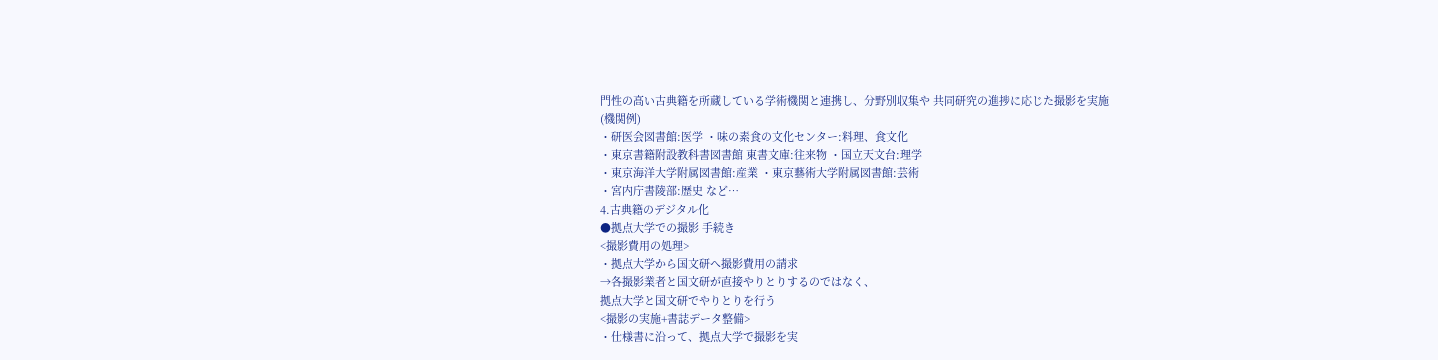門性の高い古典籍を所蔵している学術機関と連携し、分野別収集や 共同研究の進捗に応じた撮影を実施
(機関例)
・研医会図書館:医学 ・味の素食の文化センター:料理、食文化
・東京書籍附設教科書図書館 東書文庫:往来物 ・国立天文台:理学
・東京海洋大学附属図書館:産業 ・東京藝術大学附属図書館:芸術
・宮内庁書陵部:歴史 など…
4.古典籍のデジタル化
●拠点大学での撮影 手続き
<撮影費用の処理>
・拠点大学から国文研へ撮影費用の請求
→各撮影業者と国文研が直接やりとりするのではなく、
拠点大学と国文研でやりとりを行う
<撮影の実施+書誌データ整備>
・仕様書に沿って、拠点大学で撮影を実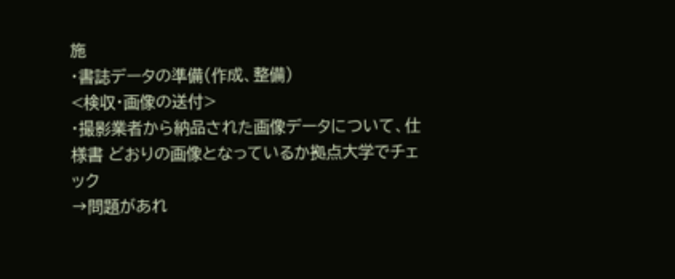施
・書誌データの準備(作成、整備)
<検収・画像の送付>
・撮影業者から納品された画像データについて、仕様書 どおりの画像となっているか拠点大学でチェック
→問題があれ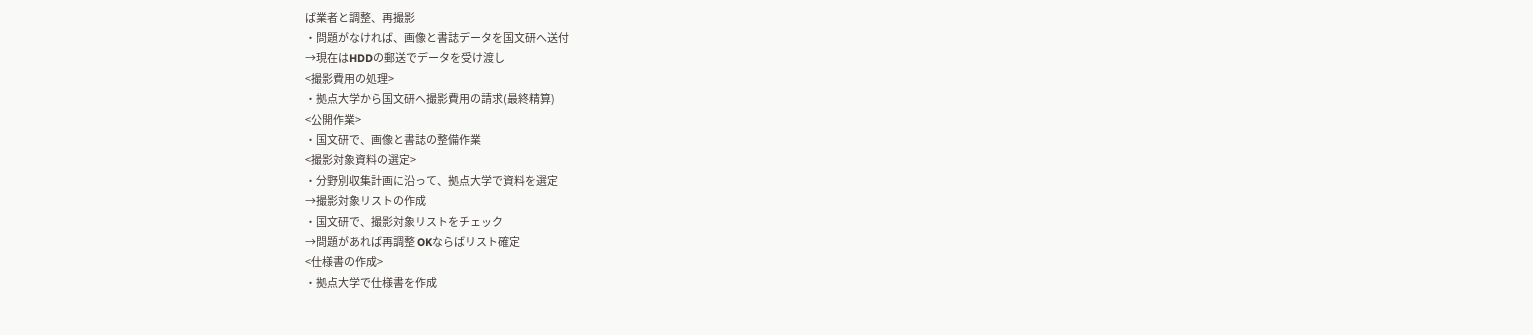ば業者と調整、再撮影
・問題がなければ、画像と書誌データを国文研へ送付
→現在はHDDの郵送でデータを受け渡し
<撮影費用の処理>
・拠点大学から国文研へ撮影費用の請求(最終精算)
<公開作業>
・国文研で、画像と書誌の整備作業
<撮影対象資料の選定>
・分野別収集計画に沿って、拠点大学で資料を選定
→撮影対象リストの作成
・国文研で、撮影対象リストをチェック
→問題があれば再調整 OKならばリスト確定
<仕様書の作成>
・拠点大学で仕様書を作成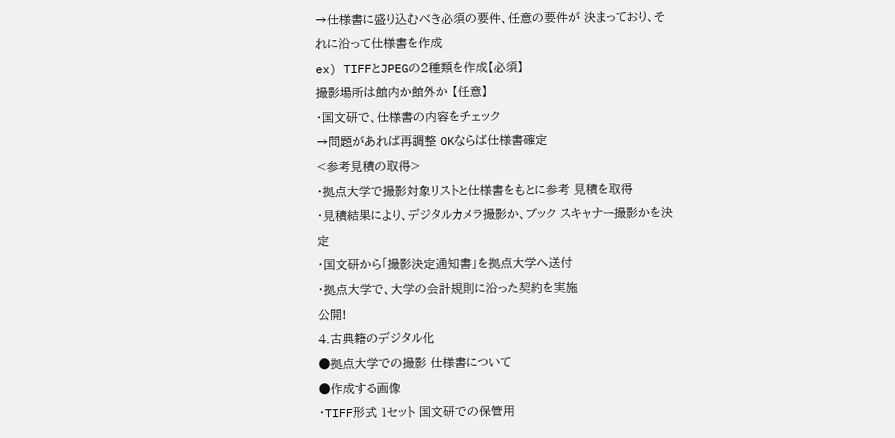→仕様書に盛り込むべき必須の要件、任意の要件が 決まっており、それに沿って仕様書を作成
ex) TIFFとJPEGの2種類を作成【必須】
撮影場所は館内か館外か 【任意】
・国文研で、仕様書の内容をチェック
→問題があれば再調整 OKならば仕様書確定
<参考見積の取得>
・拠点大学で撮影対象リストと仕様書をもとに参考 見積を取得
・見積結果により、デジタルカメラ撮影か、ブック スキャナー撮影かを決定
・国文研から「撮影決定通知書」を拠点大学へ送付
・拠点大学で、大学の会計規則に沿った契約を実施
公開!
4.古典籍のデジタル化
●拠点大学での撮影 仕様書について
●作成する画像
・TIFF形式 1セット 国文研での保管用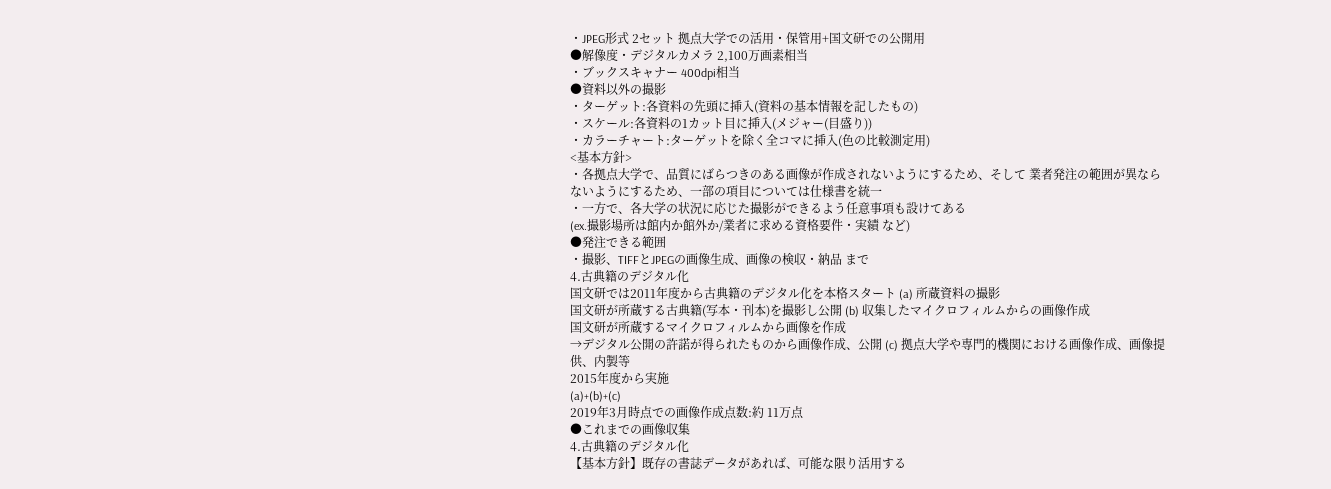・JPEG形式 2セット 拠点大学での活用・保管用+国文研での公開用
●解像度・デジタルカメラ 2,100万画素相当
・ブックスキャナー 400dpi相当
●資料以外の撮影
・ターゲット:各資料の先頭に挿入(資料の基本情報を記したもの)
・スケール:各資料の1カット目に挿入(メジャー(目盛り))
・カラーチャート:ターゲットを除く全コマに挿入(色の比較測定用)
<基本方針>
・各拠点大学で、品質にばらつきのある画像が作成されないようにするため、そして 業者発注の範囲が異ならないようにするため、一部の項目については仕様書を統一
・一方で、各大学の状況に応じた撮影ができるよう任意事項も設けてある
(ex.撮影場所は館内か館外か/業者に求める資格要件・実績 など)
●発注できる範囲
・撮影、TIFFとJPEGの画像生成、画像の検収・納品 まで
4.古典籍のデジタル化
国文研では2011年度から古典籍のデジタル化を本格スタート (a) 所蔵資料の撮影
国文研が所蔵する古典籍(写本・刊本)を撮影し公開 (b) 収集したマイクロフィルムからの画像作成
国文研が所蔵するマイクロフィルムから画像を作成
→デジタル公開の許諾が得られたものから画像作成、公開 (c) 拠点大学や専門的機関における画像作成、画像提供、内製等
2015年度から実施
(a)+(b)+(c)
2019年3月時点での画像作成点数:約 11万点
●これまでの画像収集
4.古典籍のデジタル化
【基本方針】既存の書誌データがあれば、可能な限り活用する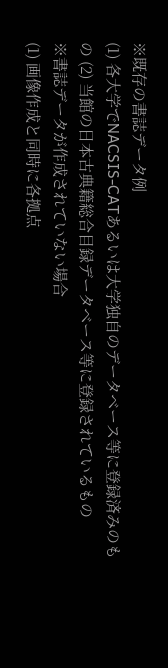※既存の書誌データ例
(1) 各大学でNACSIS-CATあるいは大学独自のデータベース等に登録済みのもの (2) 当館の日本古典籍総合目録データベース等に登録されているもの
※書誌データが作成されていない場合
(1) 画像作成と同時に各拠点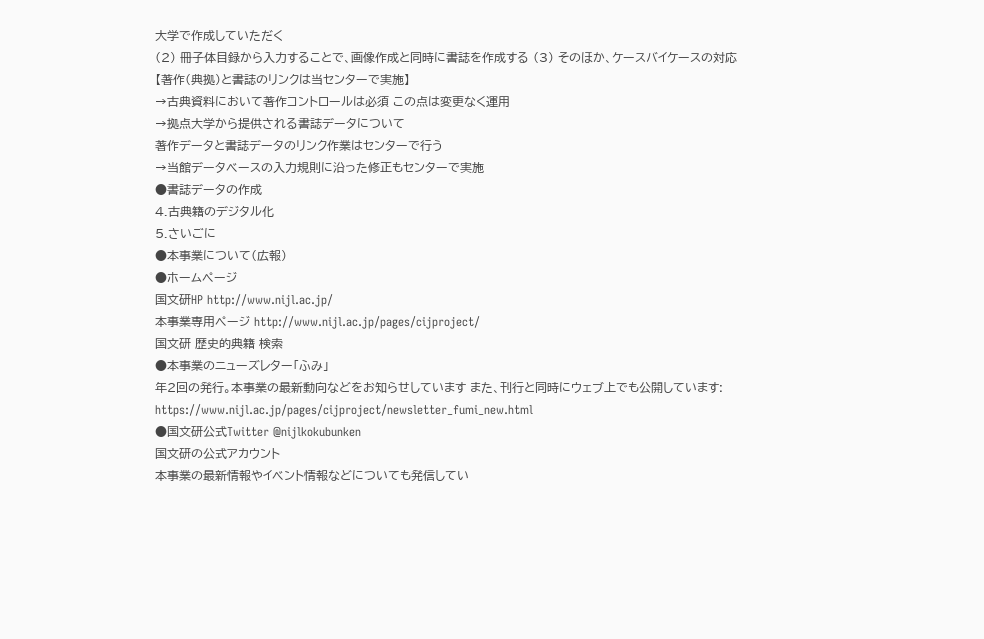大学で作成していただく
(2) 冊子体目録から入力することで、画像作成と同時に書誌を作成する (3) そのほか、ケースバイケースの対応
【著作(典拠)と書誌のリンクは当センターで実施】
→古典資料において著作コントロールは必須 この点は変更なく運用
→拠点大学から提供される書誌データについて
著作データと書誌データのリンク作業はセンターで行う
→当館データベースの入力規則に沿った修正もセンターで実施
●書誌データの作成
4.古典籍のデジタル化
5.さいごに
●本事業について(広報)
●ホームページ
国文研HP http://www.nijl.ac.jp/
本事業専用ページ http://www.nijl.ac.jp/pages/cijproject/
国文研 歴史的典籍 検索
●本事業のニューズレター「ふみ」
年2回の発行。本事業の最新動向などをお知らせしています また、刊行と同時にウェブ上でも公開しています:
https://www.nijl.ac.jp/pages/cijproject/newsletter_fumi_new.html
●国文研公式Twitter @nijlkokubunken
国文研の公式アカウント
本事業の最新情報やイベント情報などについても発信してい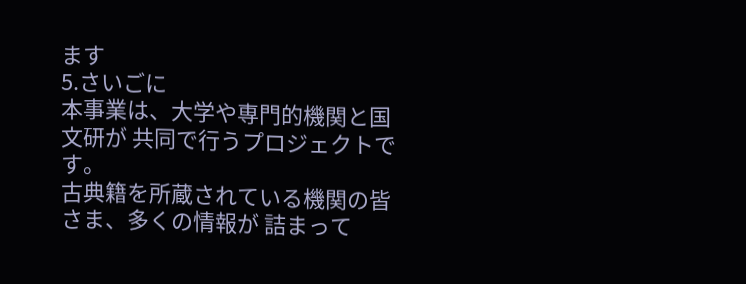ます
5.さいごに
本事業は、大学や専門的機関と国文研が 共同で行うプロジェクトです。
古典籍を所蔵されている機関の皆さま、多くの情報が 詰まって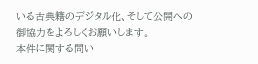いる古典籍のデジタル化、そして公開への
御協力をよろしくお願いします。
本件に関する問い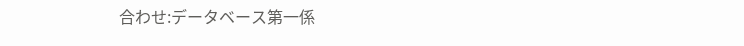合わせ:データベース第一係